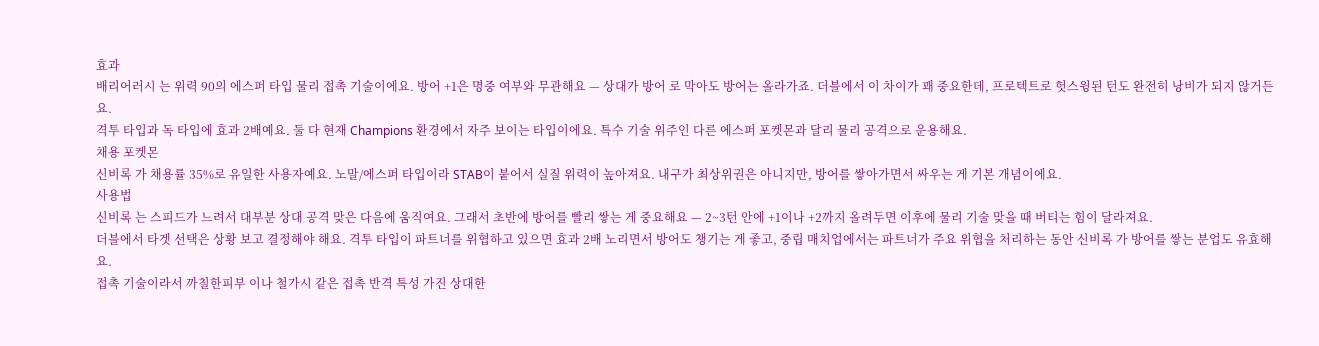효과
배리어러시 는 위력 90의 에스퍼 타입 물리 접촉 기술이에요. 방어 +1은 명중 여부와 무관해요 — 상대가 방어 로 막아도 방어는 올라가죠. 더블에서 이 차이가 꽤 중요한데, 프로텍트로 헛스윙된 턴도 완전히 낭비가 되지 않거든요.
격투 타입과 독 타입에 효과 2배예요. 둘 다 현재 Champions 환경에서 자주 보이는 타입이에요. 특수 기술 위주인 다른 에스퍼 포켓몬과 달리 물리 공격으로 운용해요.
채용 포켓몬
신비록 가 채용률 35%로 유일한 사용자예요. 노말/에스퍼 타입이라 STAB이 붙어서 실질 위력이 높아져요. 내구가 최상위권은 아니지만, 방어를 쌓아가면서 싸우는 게 기본 개념이에요.
사용법
신비록 는 스피드가 느려서 대부분 상대 공격 맞은 다음에 움직여요. 그래서 초반에 방어를 빨리 쌓는 게 중요해요 — 2~3턴 안에 +1이나 +2까지 올려두면 이후에 물리 기술 맞을 때 버티는 힘이 달라져요.
더블에서 타겟 선택은 상황 보고 결정해야 해요. 격투 타입이 파트너를 위협하고 있으면 효과 2배 노리면서 방어도 챙기는 게 좋고, 중립 매치업에서는 파트너가 주요 위협을 처리하는 동안 신비록 가 방어를 쌓는 분업도 유효해요.
접촉 기술이라서 까칠한피부 이나 철가시 같은 접촉 반격 특성 가진 상대한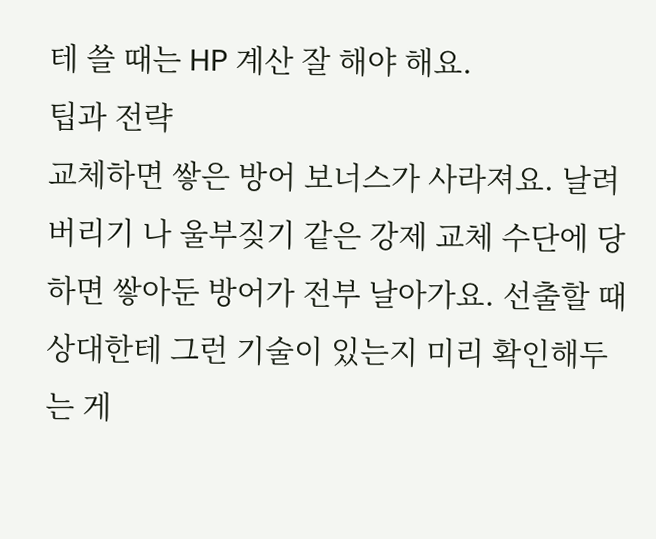테 쓸 때는 HP 계산 잘 해야 해요.
팁과 전략
교체하면 쌓은 방어 보너스가 사라져요. 날려버리기 나 울부짖기 같은 강제 교체 수단에 당하면 쌓아둔 방어가 전부 날아가요. 선출할 때 상대한테 그런 기술이 있는지 미리 확인해두는 게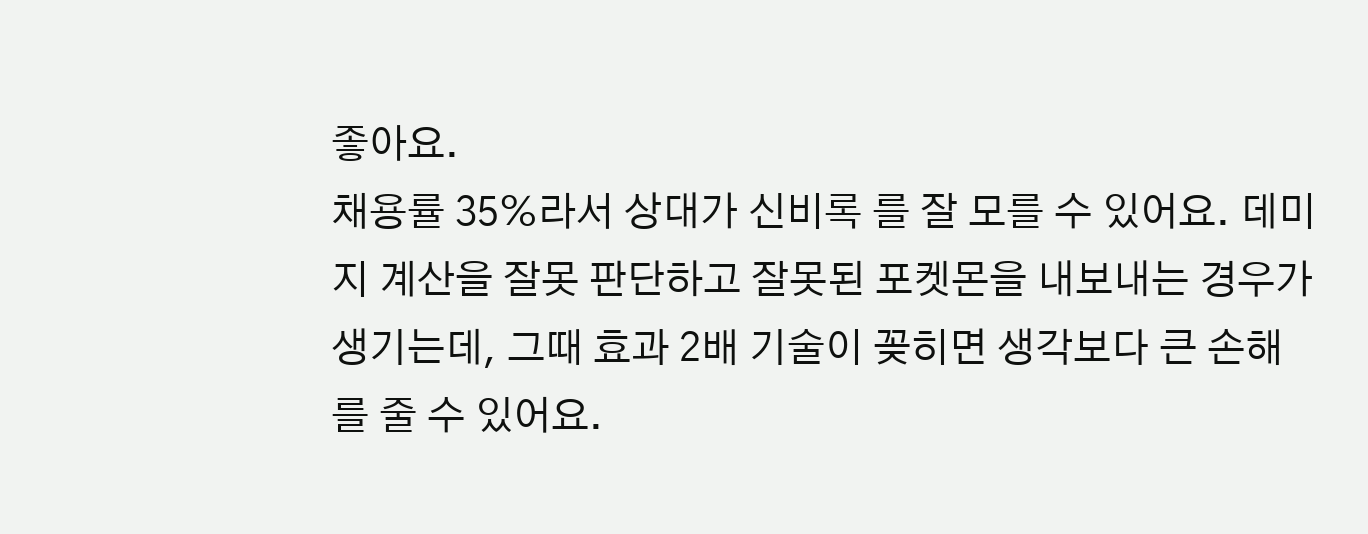좋아요.
채용률 35%라서 상대가 신비록 를 잘 모를 수 있어요. 데미지 계산을 잘못 판단하고 잘못된 포켓몬을 내보내는 경우가 생기는데, 그때 효과 2배 기술이 꽂히면 생각보다 큰 손해를 줄 수 있어요.